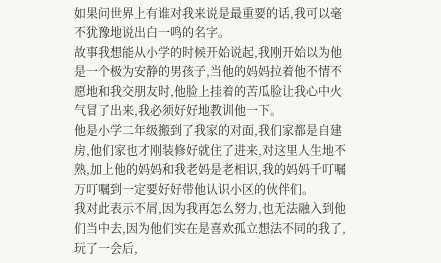如果问世界上有谁对我来说是最重要的话,我可以毫不犹豫地说出白一鸣的名字。
故事我想能从小学的时候开始说起,我刚开始以为他是一个极为安静的男孩子,当他的妈妈拉着他不情不愿地和我交朋友时,他脸上挂着的苦瓜脸让我心中火气冒了出来,我必须好好地教训他一下。
他是小学二年级搬到了我家的对面,我们家都是自建房,他们家也才刚装修好就住了进来,对这里人生地不熟,加上他的妈妈和我老妈是老相识,我的妈妈千叮嘱万叮嘱到一定要好好带他认识小区的伙伴们。
我对此表示不屑,因为我再怎么努力,也无法融入到他们当中去,因为他们实在是喜欢孤立想法不同的我了,玩了一会后,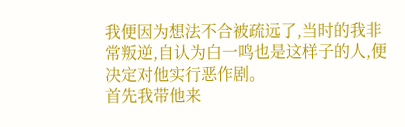我便因为想法不合被疏远了,当时的我非常叛逆,自认为白一鸣也是这样子的人,便决定对他实行恶作剧。
首先我带他来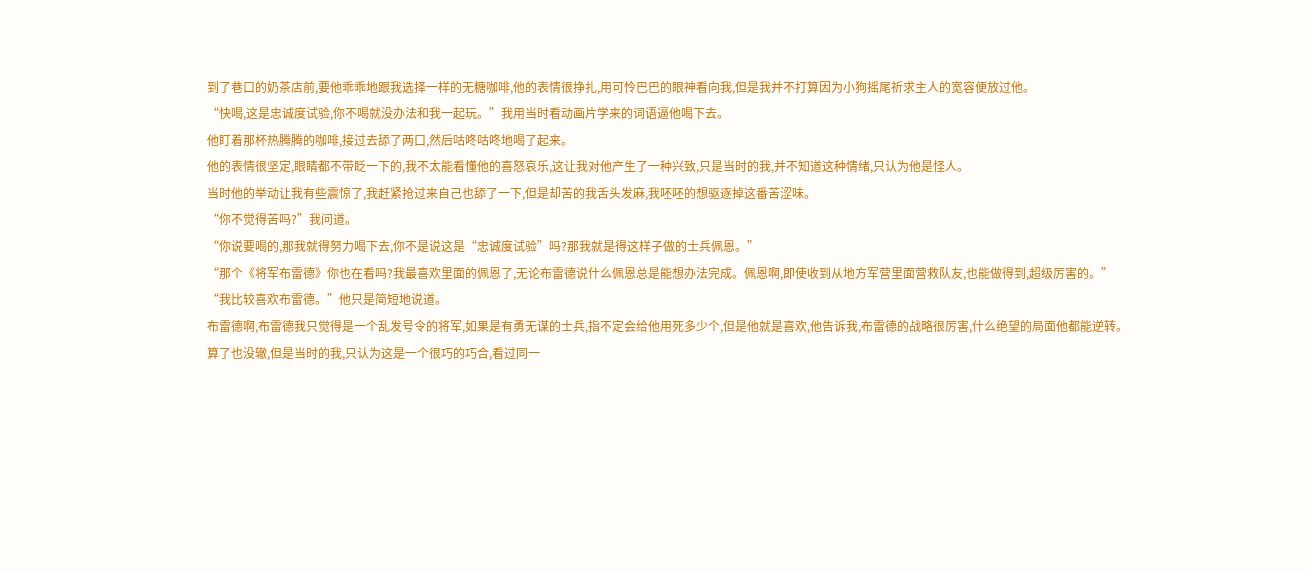到了巷口的奶茶店前,要他乖乖地跟我选择一样的无糖咖啡,他的表情很挣扎,用可怜巴巴的眼神看向我,但是我并不打算因为小狗摇尾祈求主人的宽容便放过他。
“快喝,这是忠诚度试验,你不喝就没办法和我一起玩。”我用当时看动画片学来的词语逼他喝下去。
他盯着那杯热腾腾的咖啡,接过去舔了两口,然后咕咚咕咚地喝了起来。
他的表情很坚定,眼睛都不带眨一下的,我不太能看懂他的喜怒哀乐,这让我对他产生了一种兴致,只是当时的我,并不知道这种情绪,只认为他是怪人。
当时他的举动让我有些震惊了,我赶紧抢过来自己也舔了一下,但是却苦的我舌头发麻,我呸呸的想驱逐掉这番苦涩味。
“你不觉得苦吗?”我问道。
“你说要喝的,那我就得努力喝下去,你不是说这是“忠诚度试验”吗?那我就是得这样子做的士兵佩恩。”
“那个《将军布雷德》你也在看吗?我最喜欢里面的佩恩了,无论布雷德说什么佩恩总是能想办法完成。佩恩啊,即使收到从地方军营里面营救队友,也能做得到,超级厉害的。”
“我比较喜欢布雷德。”他只是简短地说道。
布雷德啊,布雷德我只觉得是一个乱发号令的将军,如果是有勇无谋的士兵,指不定会给他用死多少个,但是他就是喜欢,他告诉我,布雷德的战略很厉害,什么绝望的局面他都能逆转。
算了也没辙,但是当时的我,只认为这是一个很巧的巧合,看过同一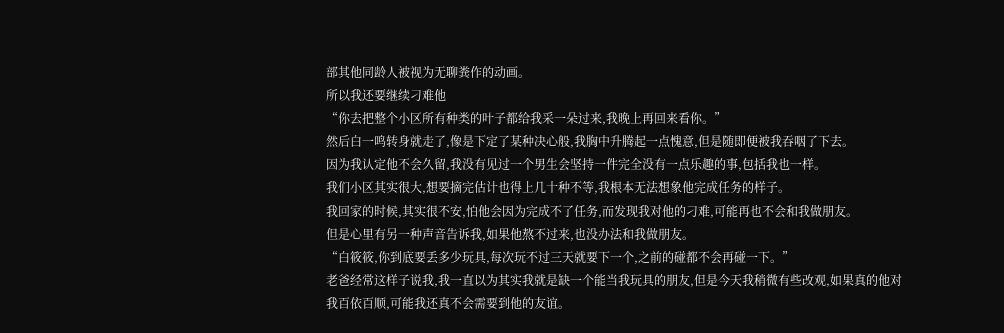部其他同龄人被视为无聊粪作的动画。
所以我还要继续刁难他
“你去把整个小区所有种类的叶子都给我采一朵过来,我晚上再回来看你。”
然后白一鸣转身就走了,像是下定了某种决心般,我胸中升腾起一点愧意,但是随即便被我吞咽了下去。
因为我认定他不会久留,我没有见过一个男生会坚持一件完全没有一点乐趣的事,包括我也一样。
我们小区其实很大,想要摘完估计也得上几十种不等,我根本无法想象他完成任务的样子。
我回家的时候,其实很不安,怕他会因为完成不了任务,而发现我对他的刁难,可能再也不会和我做朋友。
但是心里有另一种声音告诉我,如果他熬不过来,也没办法和我做朋友。
“白筱筱,你到底要丢多少玩具,每次玩不过三天就要下一个,之前的碰都不会再碰一下。”
老爸经常这样子说我,我一直以为其实我就是缺一个能当我玩具的朋友,但是今天我稍微有些改观,如果真的他对我百依百顺,可能我还真不会需要到他的友谊。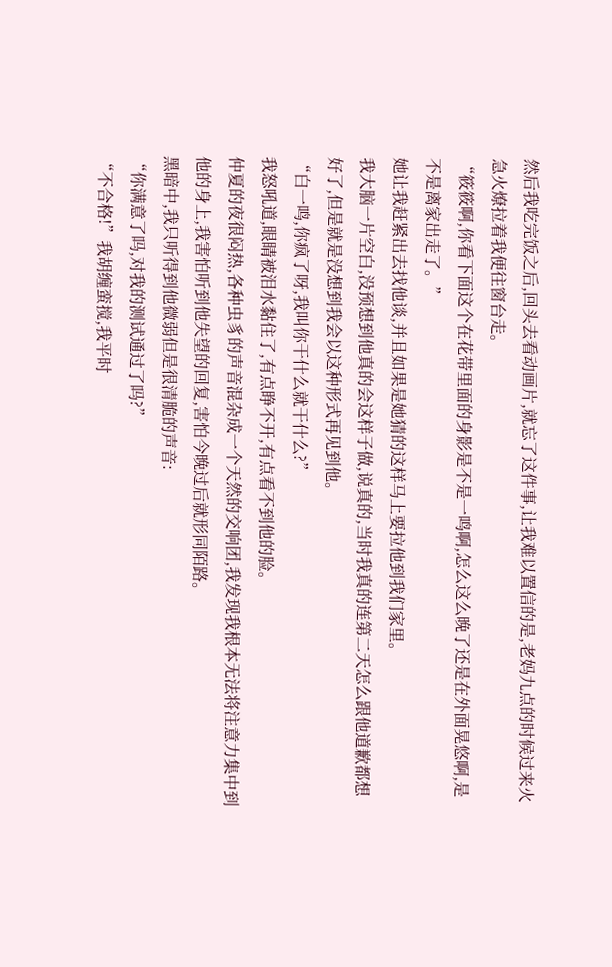然后我吃完饭之后,回头去看动画片,就忘了这件事,让我难以置信的是,老妈九点的时候过来火急火燎拉着我便往窗台走。
“筱筱啊,你看下面这个在花带里面的身影是不是一鸣啊,怎么这么晚了还是在外面晃悠啊,是不是离家出走了。”
她让我赶紧出去找他谈,并且如果是她猜的这样马上要拉他到我们家里。
我大脑一片空白,没预想到他真的会这样子做,说真的,当时我真的连第二天怎么跟他道歉都想好了,但是就是没想到我会以这种形式再见到他。
“白一鸣,你疯了呀,我叫你干什么就干什么?”
我怒吼道,眼睛被泪水黏住了,有点睁不开,有点看不到他的脸。
仲夏的夜很闷热,各种虫豸的声音混杂成一个天然的交响团,我发现我根本无法将注意力集中到他的身上,我害怕听到他失望的回复,害怕今晚过后就形同陌路。
黑暗中,我只听得到他微弱但是很清脆的声音:
“你满意了吗,对我的测试通过了吗?”
“不合格!”我胡缠蛮搅,我平时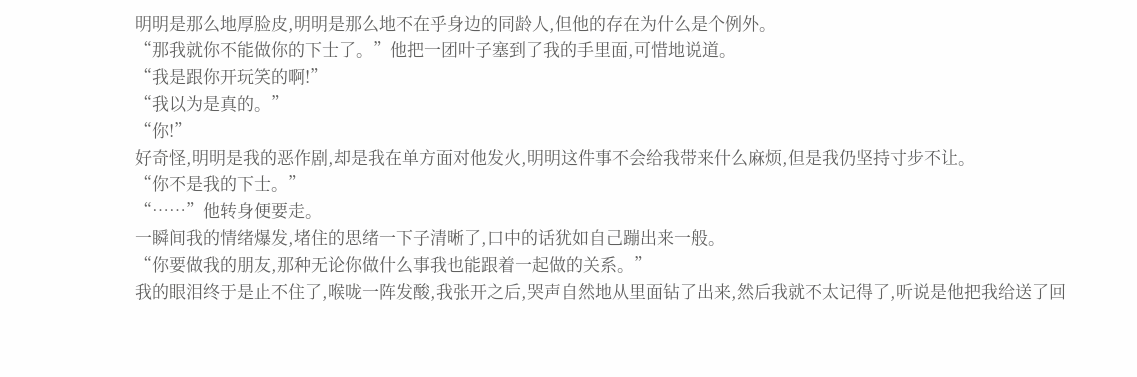明明是那么地厚脸皮,明明是那么地不在乎身边的同龄人,但他的存在为什么是个例外。
“那我就你不能做你的下士了。”他把一团叶子塞到了我的手里面,可惜地说道。
“我是跟你开玩笑的啊!”
“我以为是真的。”
“你!”
好奇怪,明明是我的恶作剧,却是我在单方面对他发火,明明这件事不会给我带来什么麻烦,但是我仍坚持寸步不让。
“你不是我的下士。”
“……”他转身便要走。
一瞬间我的情绪爆发,堵住的思绪一下子清晰了,口中的话犹如自己蹦出来一般。
“你要做我的朋友,那种无论你做什么事我也能跟着一起做的关系。”
我的眼泪终于是止不住了,喉咙一阵发酸,我张开之后,哭声自然地从里面钻了出来,然后我就不太记得了,听说是他把我给送了回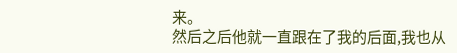来。
然后之后他就一直跟在了我的后面,我也从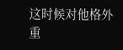这时候对他格外重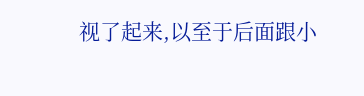视了起来,以至于后面跟小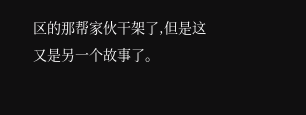区的那帮家伙干架了,但是这又是另一个故事了。